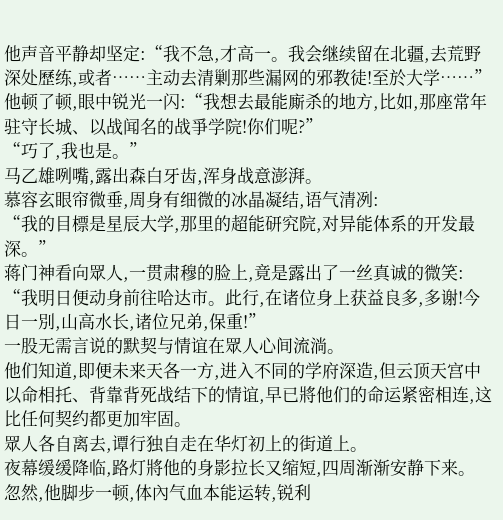他声音平静却坚定:“我不急,才高一。我会继续留在北疆,去荒野深处歷练,或者……主动去清剿那些漏网的邪教徒!至於大学……”
他顿了顿,眼中锐光一闪:“我想去最能廝杀的地方,比如,那座常年驻守长城、以战闻名的战爭学院!你们呢?”
“巧了,我也是。”
马乙雄咧嘴,露出森白牙齿,浑身战意澎湃。
慕容玄眼帘微垂,周身有细微的冰晶凝结,语气清冽:
“我的目標是星辰大学,那里的超能研究院,对异能体系的开发最深。”
蒋门神看向眾人,一贯肃穆的脸上,竟是露出了一丝真诚的微笑:
“我明日便动身前往哈达市。此行,在诸位身上获益良多,多谢!今日一別,山高水长,诸位兄弟,保重!”
一股无需言说的默契与情谊在眾人心间流淌。
他们知道,即便未来天各一方,进入不同的学府深造,但云顶天宫中以命相托、背靠背死战结下的情谊,早已將他们的命运紧密相连,这比任何契约都更加牢固。
眾人各自离去,谭行独自走在华灯初上的街道上。
夜幕缓缓降临,路灯將他的身影拉长又缩短,四周渐渐安静下来。
忽然,他脚步一顿,体內气血本能运转,锐利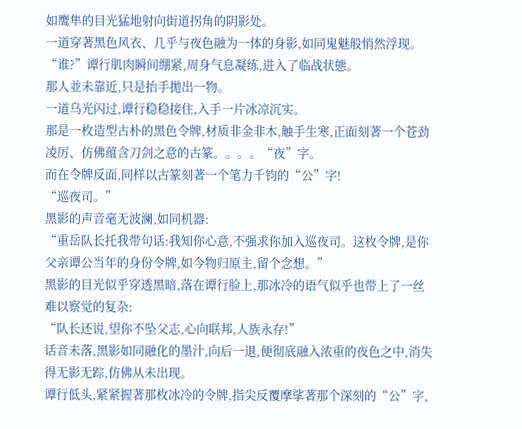如鹰隼的目光猛地射向街道拐角的阴影处。
一道穿著黑色风衣、几乎与夜色融为一体的身影,如同鬼魅般悄然浮现。
“谁?”谭行肌肉瞬间绷紧,周身气息凝练,进入了临战状態。
那人並未靠近,只是抬手拋出一物。
一道乌光闪过,谭行稳稳接住,入手一片冰凉沉实。
那是一枚造型古朴的黑色令牌,材质非金非木,触手生寒,正面刻著一个苍劲凌厉、仿佛蕴含刀剑之意的古篆。。。。“夜”字。
而在令牌反面,同样以古篆刻著一个笔力千钧的“公”字!
“巡夜司。”
黑影的声音毫无波澜,如同机器:
“重岳队长托我带句话:我知你心意,不强求你加入巡夜司。这枚令牌,是你父亲谭公当年的身份令牌,如今物归原主,留个念想。”
黑影的目光似乎穿透黑暗,落在谭行脸上,那冰冷的语气似乎也带上了一丝难以察觉的复杂:
“队长还说,望你不坠父志,心向联邦,人族永存!”
话音未落,黑影如同融化的墨汁,向后一退,便彻底融入浓重的夜色之中,消失得无影无踪,仿佛从未出现。
谭行低头,紧紧握著那枚冰冷的令牌,指尖反覆摩挲著那个深刻的“公”字,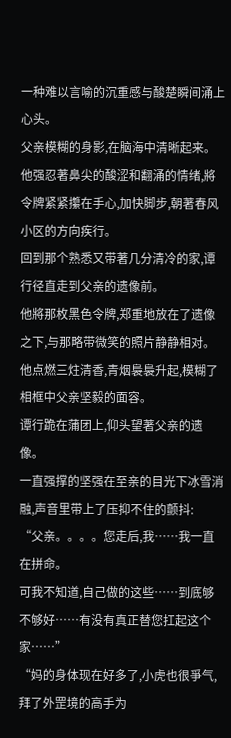一种难以言喻的沉重感与酸楚瞬间涌上心头。
父亲模糊的身影,在脑海中清晰起来。
他强忍著鼻尖的酸涩和翻涌的情绪,將令牌紧紧攥在手心,加快脚步,朝著春风小区的方向疾行。
回到那个熟悉又带著几分清冷的家,谭行径直走到父亲的遗像前。
他將那枚黑色令牌,郑重地放在了遗像之下,与那略带微笑的照片静静相对。
他点燃三炷清香,青烟裊裊升起,模糊了相框中父亲坚毅的面容。
谭行跪在蒲团上,仰头望著父亲的遗像。
一直强撑的坚强在至亲的目光下冰雪消融,声音里带上了压抑不住的颤抖:
“父亲。。。。您走后,我……我一直在拼命。
可我不知道,自己做的这些……到底够不够好……有没有真正替您扛起这个家……”
“妈的身体现在好多了,小虎也很爭气,拜了外罡境的高手为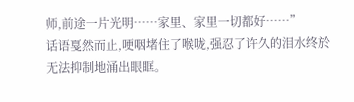师,前途一片光明……家里、家里一切都好……”
话语戛然而止,哽咽堵住了喉咙,强忍了许久的泪水终於无法抑制地涌出眼眶。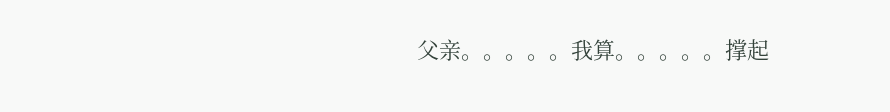父亲。。。。。我算。。。。。撑起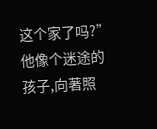这个家了吗?”
他像个迷途的孩子,向著照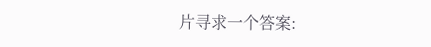片寻求一个答案: